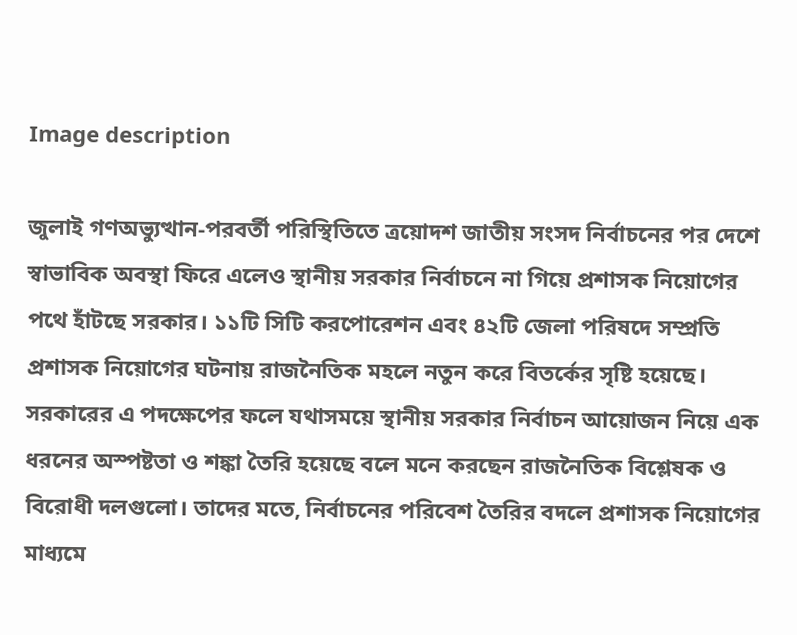Image description

জুলাই গণঅভ্যুত্থান-পরবর্তী পরিস্থিতিতে ত্রয়োদশ জাতীয় সংসদ নির্বাচনের পর দেশে স্বাভাবিক অবস্থা ফিরে এলেও স্থানীয় সরকার নির্বাচনে না গিয়ে প্রশাসক নিয়োগের পথে হাঁটছে সরকার। ১১টি সিটি করপোরেশন এবং ৪২টি জেলা পরিষদে সম্প্রতি প্রশাসক নিয়োগের ঘটনায় রাজনৈতিক মহলে নতুন করে বিতর্কের সৃষ্টি হয়েছে। সরকারের এ পদক্ষেপের ফলে যথাসময়ে স্থানীয় সরকার নির্বাচন আয়োজন নিয়ে এক ধরনের অস্পষ্টতা ও শঙ্কা তৈরি হয়েছে বলে মনে করছেন রাজনৈতিক বিশ্লেষক ও বিরোধী দলগুলো। তাদের মতে, নির্বাচনের পরিবেশ তৈরির বদলে প্রশাসক নিয়োগের মাধ্যমে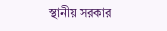স্থানীয় সরকার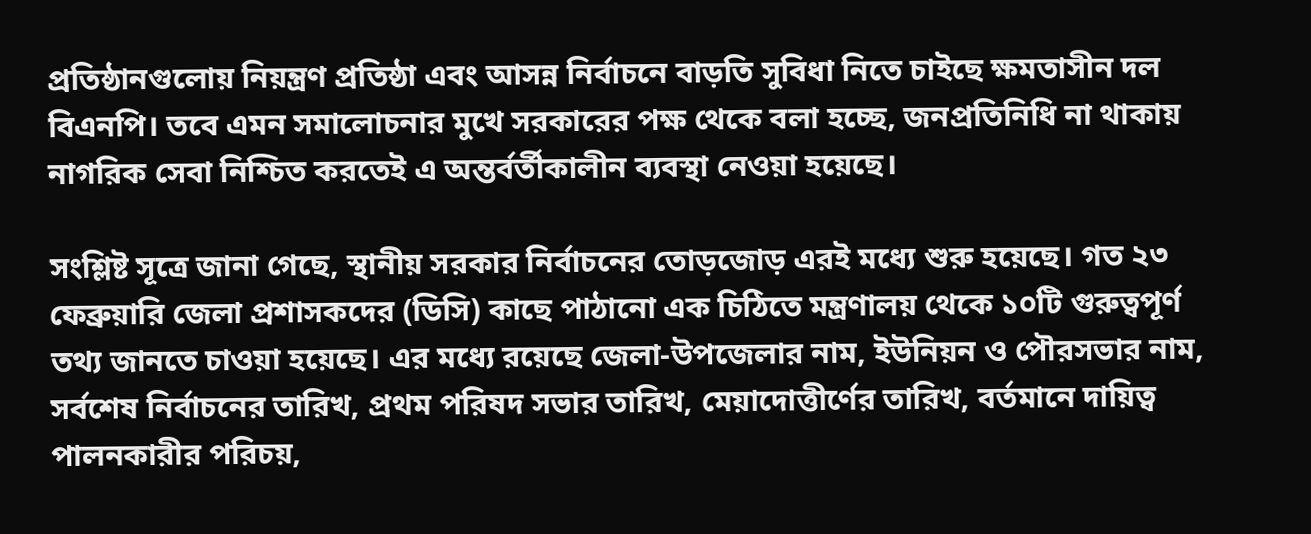প্রতিষ্ঠানগুলোয় নিয়ন্ত্রণ প্রতিষ্ঠা এবং আসন্ন নির্বাচনে বাড়তি সুবিধা নিতে চাইছে ক্ষমতাসীন দল বিএনপি। তবে এমন সমালোচনার মুখে সরকারের পক্ষ থেকে বলা হচ্ছে, জনপ্রতিনিধি না থাকায় নাগরিক সেবা নিশ্চিত করতেই এ অন্তর্বর্তীকালীন ব্যবস্থা নেওয়া হয়েছে।

সংশ্লিষ্ট সূত্রে জানা গেছে, স্থানীয় সরকার নির্বাচনের তোড়জোড় এরই মধ্যে শুরু হয়েছে। গত ২৩ ফেব্রুয়ারি জেলা প্রশাসকদের (ডিসি) কাছে পাঠানো এক চিঠিতে মন্ত্রণালয় থেকে ১০টি গুরুত্বপূর্ণ তথ্য জানতে চাওয়া হয়েছে। এর মধ্যে রয়েছে জেলা-উপজেলার নাম, ইউনিয়ন ও পৌরসভার নাম, সর্বশেষ নির্বাচনের তারিখ, প্রথম পরিষদ সভার তারিখ, মেয়াদোত্তীর্ণের তারিখ, বর্তমানে দায়িত্ব পালনকারীর পরিচয়,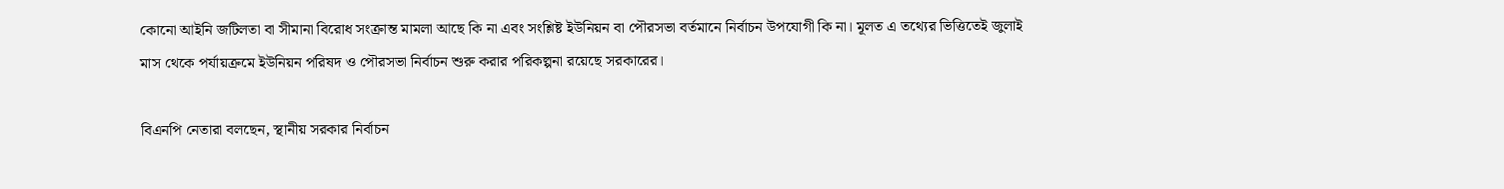কোনো আইনি জটিলতা বা সীমানা বিরোধ সংক্রান্ত মামলা আছে কি না এবং সংশ্লিষ্ট ইউনিয়ন বা পৌরসভা বর্তমানে নির্বাচন উপযোগী কি না। মূলত এ তথ্যের ভিত্তিতেই জুলাই মাস থেকে পর্যায়ক্রমে ইউনিয়ন পরিষদ ও পৌরসভা নির্বাচন শুরু করার পরিকল্পনা রয়েছে সরকারের।

বিএনপি নেতারা বলছেন, স্থানীয় সরকার নির্বাচন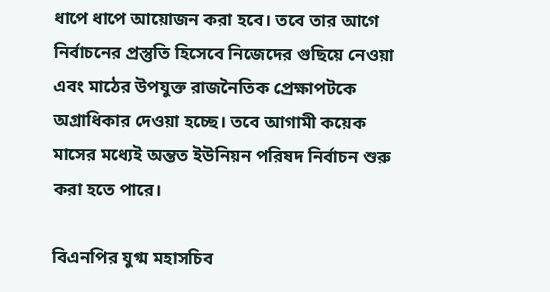ধাপে ধাপে আয়োজন করা হবে। তবে তার আগে নির্বাচনের প্রস্তুতি হিসেবে নিজেদের গুছিয়ে নেওয়া এবং মাঠের উপযুক্ত রাজনৈতিক প্রেক্ষাপটকে অগ্রাধিকার দেওয়া হচ্ছে। তবে আগামী কয়েক মাসের মধ্যেই অন্তত ইউনিয়ন পরিষদ নির্বাচন শুরু করা হতে পারে।

বিএনপির যুগ্ম মহাসচিব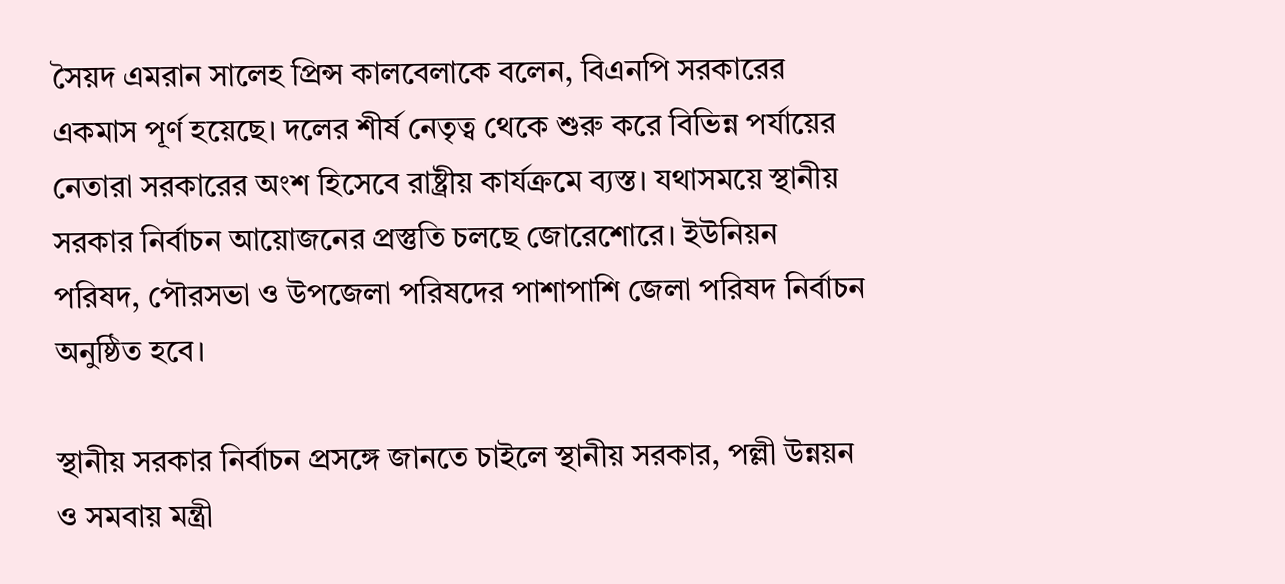সৈয়দ এমরান সালেহ প্রিন্স কালবেলাকে বলেন, বিএনপি সরকারের একমাস পূর্ণ হয়েছে। দলের শীর্ষ নেতৃত্ব থেকে শুরু করে বিভিন্ন পর্যায়ের নেতারা সরকারের অংশ হিসেবে রাষ্ট্রীয় কার্যক্রমে ব্যস্ত। যথাসময়ে স্থানীয় সরকার নির্বাচন আয়োজনের প্রস্তুতি চলছে জোরেশোরে। ইউনিয়ন পরিষদ, পৌরসভা ও উপজেলা পরিষদের পাশাপাশি জেলা পরিষদ নির্বাচন অনুষ্ঠিত হবে।

স্থানীয় সরকার নির্বাচন প্রসঙ্গে জানতে চাইলে স্থানীয় সরকার, পল্লী উন্নয়ন ও সমবায় মন্ত্রী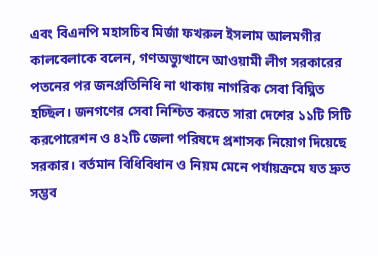এবং বিএনপি মহাসচিব মির্জা ফখরুল ইসলাম আলমগীর কালবেলাকে বলেন, গণঅভ্যুত্থানে আওয়ামী লীগ সরকারের পতনের পর জনপ্রতিনিধি না থাকায় নাগরিক সেবা বিঘ্নিত হচ্ছিল। জনগণের সেবা নিশ্চিত করতে সারা দেশের ১১টি সিটি করপোরেশন ও ৪২টি জেলা পরিষদে প্রশাসক নিয়োগ দিয়েছে সরকার। বর্তমান বিধিবিধান ও নিয়ম মেনে পর্যায়ক্রমে যত দ্রুত সম্ভব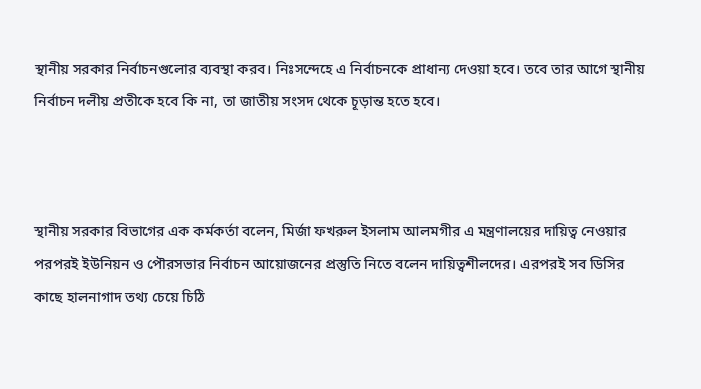স্থানীয় সরকার নির্বাচনগুলোর ব্যবস্থা করব। নিঃসন্দেহে এ নির্বাচনকে প্রাধান্য দেওয়া হবে। তবে তার আগে স্থানীয় নির্বাচন দলীয় প্রতীকে হবে কি না, তা জাতীয় সংসদ থেকে চূড়ান্ত হতে হবে।



স্থানীয় সরকার বিভাগের এক কর্মকর্তা বলেন, মির্জা ফখরুল ইসলাম আলমগীর এ মন্ত্রণালয়ের দায়িত্ব নেওয়ার পরপরই ইউনিয়ন ও পৌরসভার নির্বাচন আয়োজনের প্রস্তুতি নিতে বলেন দায়িত্বশীলদের। এরপরই সব ডিসির কাছে হালনাগাদ তথ্য চেয়ে চিঠি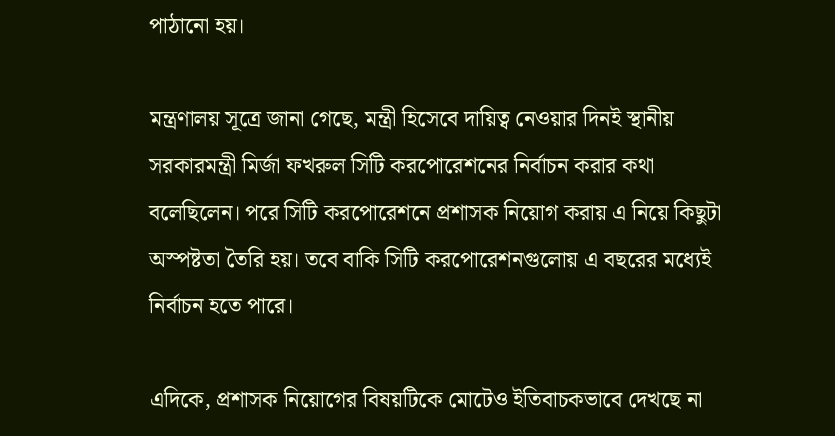পাঠানো হয়।

মন্ত্রণালয় সূত্রে জানা গেছে, মন্ত্রী হিসেবে দায়িত্ব নেওয়ার দিনই স্থানীয় সরকারমন্ত্রী মির্জা ফখরুল সিটি করপোরেশনের নির্বাচন করার কথা বলেছিলেন। পরে সিটি করপোরেশনে প্রশাসক নিয়োগ করায় এ নিয়ে কিছুটা অস্পষ্টতা তৈরি হয়। তবে বাকি সিটি করপোরেশনগুলোয় এ বছরের মধ্যেই নির্বাচন হতে পারে।

এদিকে, প্রশাসক নিয়োগের বিষয়টিকে মোটেও ইতিবাচকভাবে দেখছে না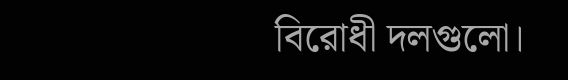বিরোধী দলগুলো।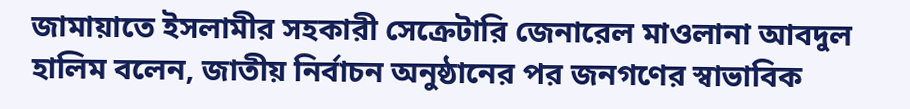জামায়াতে ইসলামীর সহকারী সেক্রেটারি জেনারেল মাওলানা আবদুল হালিম বলেন, জাতীয় নির্বাচন অনুষ্ঠানের পর জনগণের স্বাভাবিক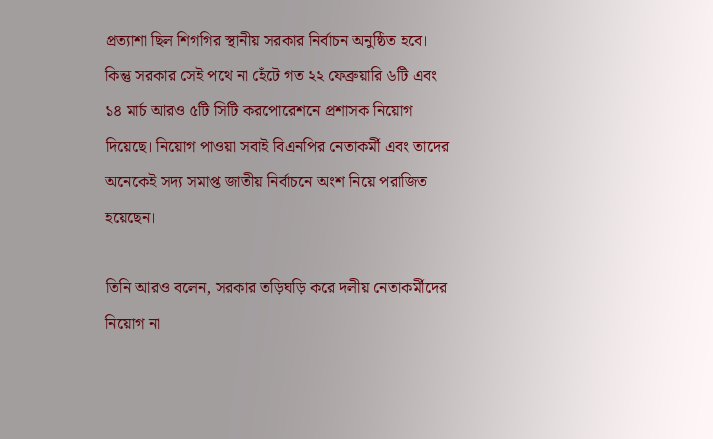প্রত্যাশা ছিল শিগগির স্থানীয় সরকার নির্বাচন অনুষ্ঠিত হবে। কিন্তু সরকার সেই পথে না হেঁটে গত ২২ ফেব্রুয়ারি ৬টি এবং ১৪ মার্চ আরও ৫টি সিটি করপোরেশনে প্রশাসক নিয়োগ দিয়েছে। নিয়োগ পাওয়া সবাই বিএনপির নেতাকর্মী এবং তাদের অনেকেই সদ্য সমাপ্ত জাতীয় নির্বাচনে অংশ নিয়ে পরাজিত হয়েছেন।

তিনি আরও বলেন, সরকার তড়িঘড়ি করে দলীয় নেতাকর্মীদের নিয়োগ না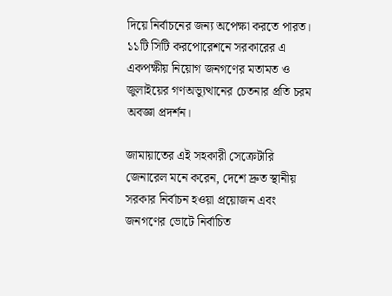দিয়ে নির্বাচনের জন্য অপেক্ষা করতে পারত। ১১টি সিটি করপোরেশনে সরকারের এ একপক্ষীয় নিয়োগ জনগণের মতামত ও জুলাইয়ের গণঅভ্যুত্থানের চেতনার প্রতি চরম অবজ্ঞা প্রদর্শন।

জামায়াতের এই সহকারী সেক্রেটারি জেনারেল মনে করেন, দেশে দ্রুত স্থানীয় সরকার নির্বাচন হওয়া প্রয়োজন এবং জনগণের ভোটে নির্বাচিত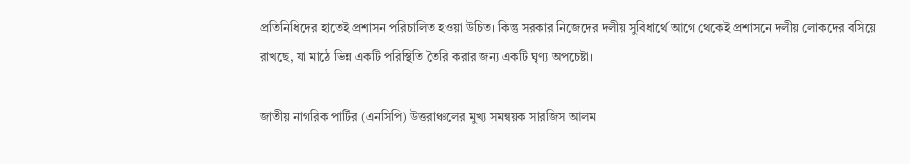প্রতিনিধিদের হাতেই প্রশাসন পরিচালিত হওয়া উচিত। কিন্তু সরকার নিজেদের দলীয় সুবিধার্থে আগে থেকেই প্রশাসনে দলীয় লোকদের বসিয়ে রাখছে, যা মাঠে ভিন্ন একটি পরিস্থিতি তৈরি করার জন্য একটি ঘৃণ্য অপচেষ্টা।

জাতীয় নাগরিক পার্টির (এনসিপি) উত্তরাঞ্চলের মুখ্য সমন্বয়ক সারজিস আলম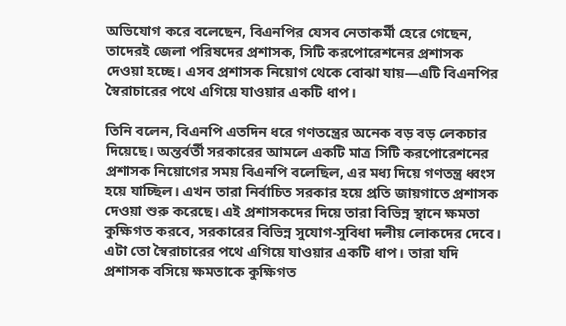অভিযোগ করে বলেছেন, বিএনপির যেসব নেতাকর্মী হেরে গেছেন, তাদেরই জেলা পরিষদের প্রশাসক, সিটি করপোরেশনের প্রশাসক দেওয়া হচ্ছে। এসব প্রশাসক নিয়োগ থেকে বোঝা যায়—এটি বিএনপির স্বৈরাচারের পথে এগিয়ে যাওয়ার একটি ধাপ।

তিনি বলেন, বিএনপি এতদিন ধরে গণতন্ত্রের অনেক বড় বড় লেকচার দিয়েছে। অন্তর্বর্তী সরকারের আমলে একটি মাত্র সিটি করপোরেশনের প্রশাসক নিয়োগের সময় বিএনপি বলেছিল, এর মধ্য দিয়ে গণতন্ত্র ধ্বংস হয়ে যাচ্ছিল। এখন তারা নির্বাচিত সরকার হয়ে প্রতি জায়গাতে প্রশাসক দেওয়া শুরু করেছে। এই প্রশাসকদের দিয়ে তারা বিভিন্ন স্থানে ক্ষমতা কুক্ষিগত করবে, সরকারের বিভিন্ন সুযোগ-সুবিধা দলীয় লোকদের দেবে। এটা তো স্বৈরাচারের পথে এগিয়ে যাওয়ার একটি ধাপ। তারা যদি প্রশাসক বসিয়ে ক্ষমতাকে কুক্ষিগত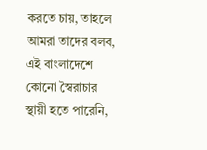করতে চায়, তাহলে আমরা তাদের বলব, এই বাংলাদেশে কোনো স্বৈরাচার স্থায়ী হতে পারেনি,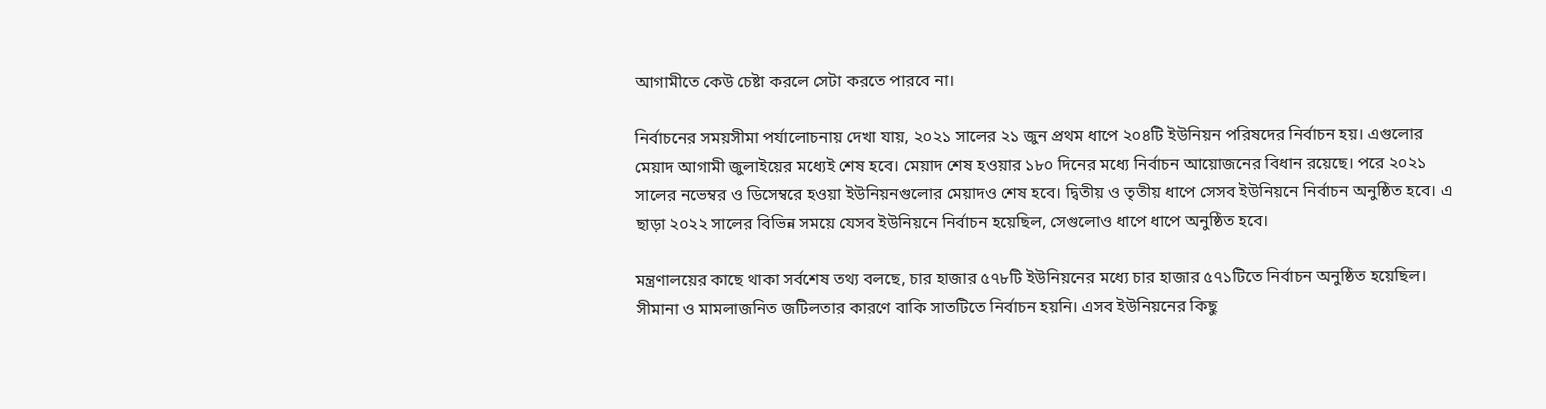আগামীতে কেউ চেষ্টা করলে সেটা করতে পারবে না।

নির্বাচনের সময়সীমা পর্যালোচনায় দেখা যায়, ২০২১ সালের ২১ জুন প্রথম ধাপে ২০৪টি ইউনিয়ন পরিষদের নির্বাচন হয়। এগুলোর মেয়াদ আগামী জুলাইয়ের মধ্যেই শেষ হবে। মেয়াদ শেষ হওয়ার ১৮০ দিনের মধ্যে নির্বাচন আয়োজনের বিধান রয়েছে। পরে ২০২১ সালের নভেম্বর ও ডিসেম্বরে হওয়া ইউনিয়নগুলোর মেয়াদও শেষ হবে। দ্বিতীয় ও তৃতীয় ধাপে সেসব ইউনিয়নে নির্বাচন অনুষ্ঠিত হবে। এ ছাড়া ২০২২ সালের বিভিন্ন সময়ে যেসব ইউনিয়নে নির্বাচন হয়েছিল, সেগুলোও ধাপে ধাপে অনুষ্ঠিত হবে।

মন্ত্রণালয়ের কাছে থাকা সর্বশেষ তথ্য বলছে, চার হাজার ৫৭৮টি ইউনিয়নের মধ্যে চার হাজার ৫৭১টিতে নির্বাচন অনুষ্ঠিত হয়েছিল। সীমানা ও মামলাজনিত জটিলতার কারণে বাকি সাতটিতে নির্বাচন হয়নি। এসব ইউনিয়নের কিছু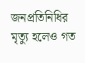জনপ্রতিনিধির মৃত্যু হলেও গত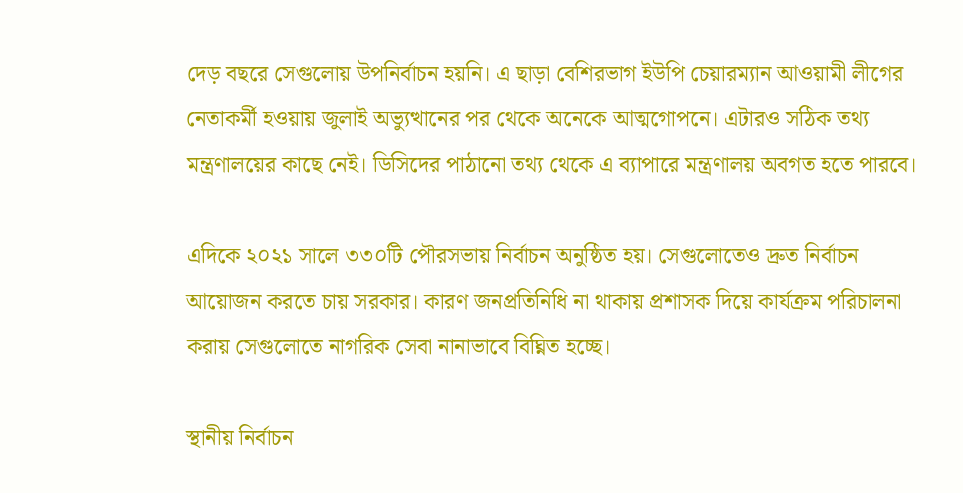দেড় বছরে সেগুলোয় উপনির্বাচন হয়নি। এ ছাড়া বেশিরভাগ ইউপি চেয়ারম্যান আওয়ামী লীগের নেতাকর্মী হওয়ায় জুলাই অভ্যুত্থানের পর থেকে অনেকে আত্মগোপনে। এটারও সঠিক তথ্য মন্ত্রণালয়ের কাছে নেই। ডিসিদের পাঠানো তথ্য থেকে এ ব্যাপারে মন্ত্রণালয় অবগত হতে পারবে।

এদিকে ২০২১ সালে ৩৩০টি পৌরসভায় নির্বাচন অনুষ্ঠিত হয়। সেগুলোতেও দ্রুত নির্বাচন আয়োজন করতে চায় সরকার। কারণ জনপ্রতিনিধি না থাকায় প্রশাসক দিয়ে কার্যক্রম পরিচালনা করায় সেগুলোতে নাগরিক সেবা নানাভাবে বিঘ্নিত হচ্ছে।

স্থানীয় নির্বাচন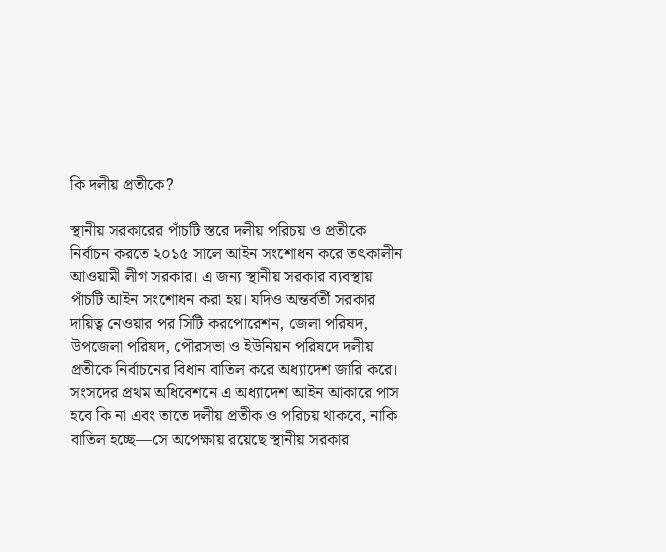কি দলীয় প্রতীকে?

স্থানীয় সরকারের পাঁচটি স্তরে দলীয় পরিচয় ও প্রতীকে নির্বাচন করতে ২০১৫ সালে আইন সংশোধন করে তৎকালীন আওয়ামী লীগ সরকার। এ জন্য স্থানীয় সরকার ব্যবস্থায় পাঁচটি আইন সংশোধন করা হয়। যদিও অন্তর্বর্তী সরকার দায়িত্ব নেওয়ার পর সিটি করপোরেশন, জেলা পরিষদ, উপজেলা পরিষদ, পৌরসভা ও ইউনিয়ন পরিষদে দলীয় প্রতীকে নির্বাচনের বিধান বাতিল করে অধ্যাদেশ জারি করে। সংসদের প্রথম অধিবেশনে এ অধ্যাদেশ আইন আকারে পাস হবে কি না এবং তাতে দলীয় প্রতীক ও পরিচয় থাকবে, নাকি বাতিল হচ্ছে—সে অপেক্ষায় রয়েছে স্থানীয় সরকার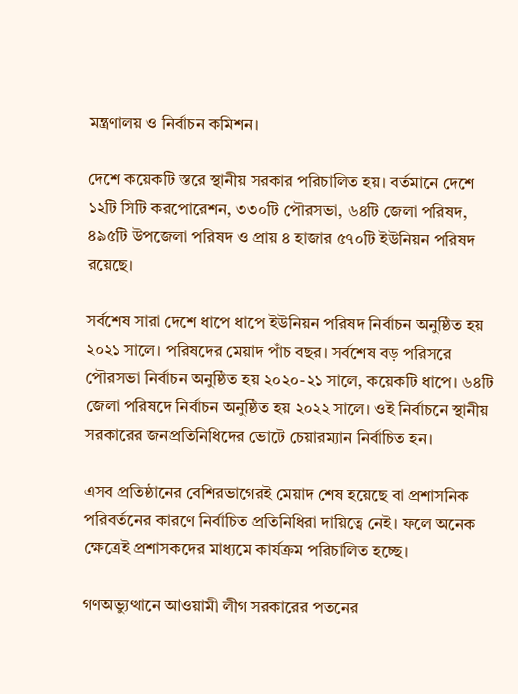মন্ত্রণালয় ও নির্বাচন কমিশন।

দেশে কয়েকটি স্তরে স্থানীয় সরকার পরিচালিত হয়। বর্তমানে দেশে ১২টি সিটি করপোরেশন, ৩৩০টি পৌরসভা, ৬৪টি জেলা পরিষদ, ৪৯৫টি উপজেলা পরিষদ ও প্রায় ৪ হাজার ৫৭০টি ইউনিয়ন পরিষদ রয়েছে।

সর্বশেষ সারা দেশে ধাপে ধাপে ইউনিয়ন পরিষদ নির্বাচন অনুষ্ঠিত হয় ২০২১ সালে। পরিষদের মেয়াদ পাঁচ বছর। সর্বশেষ বড় পরিসরে পৌরসভা নির্বাচন অনুষ্ঠিত হয় ২০২০-২১ সালে, কয়েকটি ধাপে। ৬৪টি জেলা পরিষদে নির্বাচন অনুষ্ঠিত হয় ২০২২ সালে। ওই নির্বাচনে স্থানীয় সরকারের জনপ্রতিনিধিদের ভোটে চেয়ারম্যান নির্বাচিত হন।

এসব প্রতিষ্ঠানের বেশিরভাগেরই মেয়াদ শেষ হয়েছে বা প্রশাসনিক পরিবর্তনের কারণে নির্বাচিত প্রতিনিধিরা দায়িত্বে নেই। ফলে অনেক ক্ষেত্রেই প্রশাসকদের মাধ্যমে কার্যক্রম পরিচালিত হচ্ছে।

গণঅভ্যুত্থানে আওয়ামী লীগ সরকারের পতনের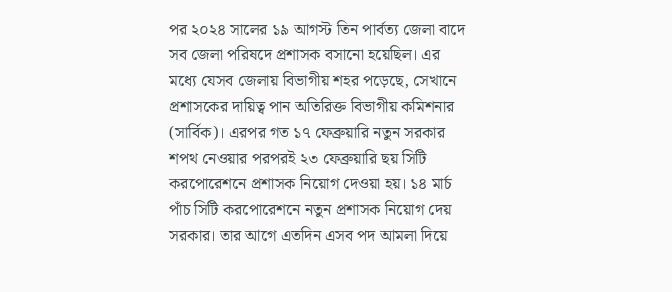পর ২০২৪ সালের ১৯ আগস্ট তিন পার্বত্য জেলা বাদে সব জেলা পরিষদে প্রশাসক বসানো হয়েছিল। এর মধ্যে যেসব জেলায় বিভাগীয় শহর পড়েছে, সেখানে প্রশাসকের দায়িত্ব পান অতিরিক্ত বিভাগীয় কমিশনার (সার্বিক)। এরপর গত ১৭ ফেব্রুয়ারি নতুন সরকার শপথ নেওয়ার পরপরই ২৩ ফেব্রুয়ারি ছয় সিটি করপোরেশনে প্রশাসক নিয়োগ দেওয়া হয়। ১৪ মার্চ পাঁচ সিটি করপোরেশনে নতুন প্রশাসক নিয়োগ দেয় সরকার। তার আগে এতদিন এসব পদ আমলা দিয়ে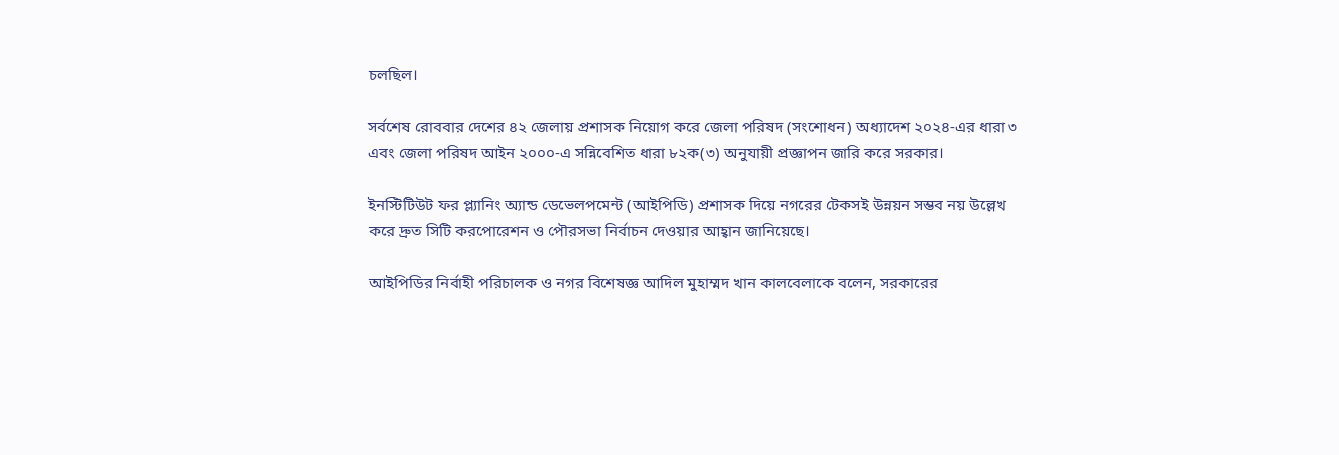চলছিল।

সর্বশেষ রোববার দেশের ৪২ জেলায় প্রশাসক নিয়োগ করে জেলা পরিষদ (সংশোধন) অধ্যাদেশ ২০২৪-এর ধারা ৩ এবং জেলা পরিষদ আইন ২০০০-এ সন্নিবেশিত ধারা ৮২ক(৩) অনুযায়ী প্রজ্ঞাপন জারি করে সরকার।

ইনস্টিটিউট ফর প্ল্যানিং অ্যান্ড ডেভেলপমেন্ট (আইপিডি) প্রশাসক দিয়ে নগরের টেকসই উন্নয়ন সম্ভব নয় উল্লেখ করে দ্রুত সিটি করপোরেশন ও পৌরসভা নির্বাচন দেওয়ার আহ্বান জানিয়েছে।

আইপিডির নির্বাহী পরিচালক ও নগর বিশেষজ্ঞ আদিল মুহাম্মদ খান কালবেলাকে বলেন, সরকারের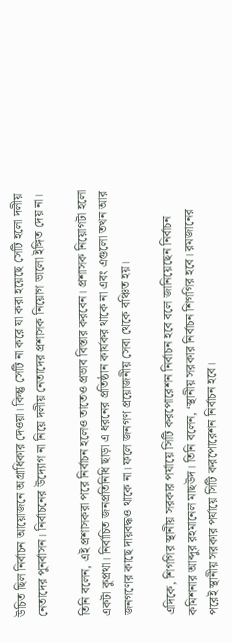উচিত ছিল নির্বাচন আয়োজনে অগ্রাধিকার দেওয়া। কিন্তু সেটি না করে যা করা হয়েছে সেটি হলো দলীয় নেতাদের পুনর্বাসন। নির্বাচনের উদ্যোগ না নিয়ে দলীয় নেতাদের প্রশাসক নিয়োগ ভালো ইঙ্গিত দেয় না।

তিনি বলেন, এই প্রশাসকরা পরে নির্বাচন হলেও তাতেও প্রভাব বিস্তার করবেন। প্রশাসক নিয়োগটা হলো একটা কুপ্রথা। নির্বাচিত জনপ্রতিনিধি ছাড়া এ ধরনের প্রতিষ্ঠান কার্যকর থাকে না এবং এগুলো তখন আর জনগণের কাছে দায়বদ্ধও থাকে না। ফলে জনগণ প্রয়োজনীয় সেবা থেকে বঞ্চিত হয়।

এদিকে, শিগগির স্থানীয় সরকার পর্যায়ে সিটি করপোরেশন নির্বাচন হবে বলে জানিয়েছেন নির্বাচন কমিশনার আব্দুর রহমানেল মাছউদ। তিনি বলেন, ‘স্থানীয় সরকার নির্বাচন শিগগির হবে। রমজানের পরেই স্থানীয় সরকার পর্যায়ে সিটি করপোরেশন নির্বাচন হবে।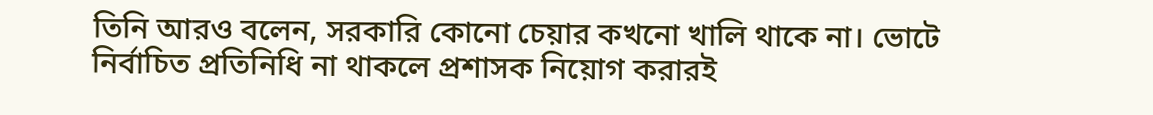তিনি আরও বলেন, সরকারি কোনো চেয়ার কখনো খালি থাকে না। ভোটে নির্বাচিত প্রতিনিধি না থাকলে প্রশাসক নিয়োগ করারই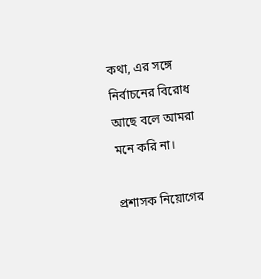কথা, এর সঙ্গে নির্বাচনের বিরোধ আছে বলে আমরা মনে করি না।

প্রশাসক নিয়োগের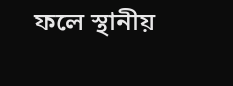ফলে স্থানীয়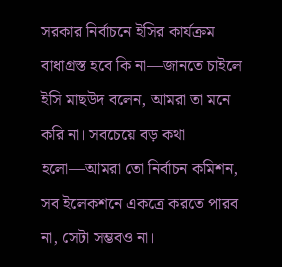সরকার নির্বাচনে ইসির কার্যক্রম বাধাগ্রস্ত হবে কি না—জানতে চাইলে ইসি মাছউদ বলেন, আমরা তা মনে করি না। সবচেয়ে বড় কথা হলো—আমরা তো নির্বাচন কমিশন, সব ইলেকশনে একত্রে করতে পারব না, সেটা সম্ভবও না।